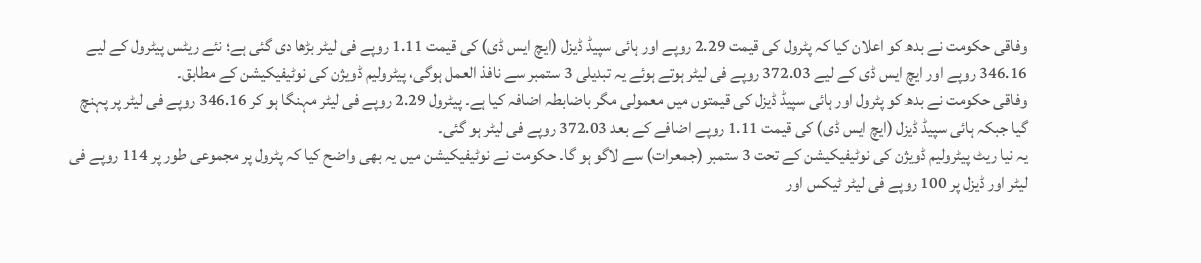وفاقی حکومت نے بدھ کو اعلان کیا کہ پٹرول کی قیمت 2.29 روپے اور ہائی سپیڈ ڈیزل (ایچ ایس ڈی) کی قیمت 1.11 روپے فی لیٹر بڑھا دی گئی ہے؛ نئے ریٹس پیٹرول کے لیے 346.16 روپے اور ایچ ایس ڈی کے لیے 372.03 روپے فی لیٹر ہوتے ہوئے یہ تبدیلی 3 ستمبر سے نافذ العمل ہوگی، پیٹرولیم ڈویژن کی نوٹیفیکیشن کے مطابق۔
وفاقی حکومت نے بدھ کو پٹرول اور ہائی سپیڈ ڈیزل کی قیمتوں میں معمولی مگر باضابطہ اضافہ کیا ہے۔ پیٹرول 2.29 روپے فی لیٹر مہنگا ہو کر 346.16 روپے فی لیٹر پر پہنچ گیا جبکہ ہائی سپیڈ ڈیزل (ایچ ایس ڈی) کی قیمت 1.11 روپے اضافے کے بعد 372.03 روپے فی لیٹر ہو گئی۔
یہ نیا ریٹ پیٹرولیم ڈویژن کی نوٹیفیکیشن کے تحت 3 ستمبر (جمعرات) سے لاگو ہو گا۔ حکومت نے نوٹیفیکیشن میں یہ بھی واضح کیا کہ پٹرول پر مجموعی طور پر 114 روپے فی لیٹر اور ڈیزل پر 100 روپے فی لیٹر ٹیکس اور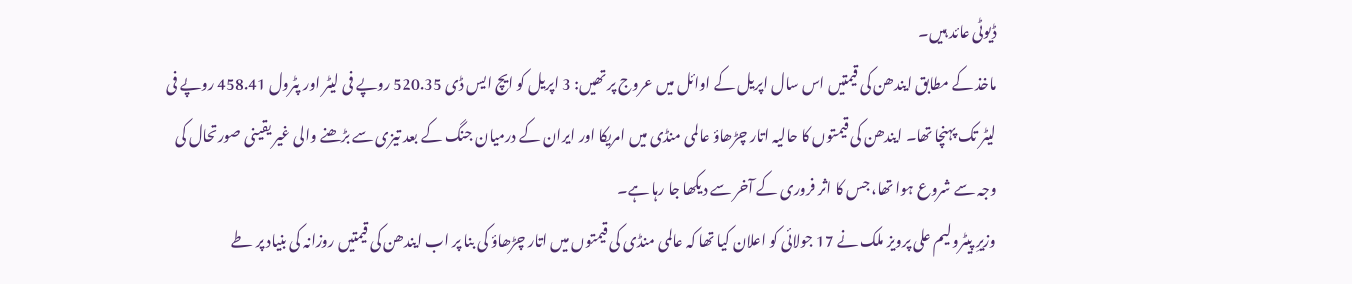ڈیوٹی عائد ہیں۔
ماخذ کے مطابق ایندھن کی قیمتیں اس سال اپریل کے اوائل میں عروج پر تھیں: 3 اپریل کو ایچ ایس ڈی 520.35 روپے فی لیٹر اور پٹرول 458.41 روپے فی لیٹر تک پہنچا تھا۔ ایندھن کی قیمتوں کا حالیہ اتار چڑھاؤ عالمی منڈی میں امریکا اور ایران کے درمیان جنگ کے بعد تیزی سے بڑھنے والی غیر یقینی صورتحال کی وجہ سے شروع ہوا تھا، جس کا اثر فروری کے آخر سے دیکھا جا رہا ہے۔
وزیرِ پیٹرولیم علی پرویز ملک نے 17 جولائی کو اعلان کیا تھا کہ عالمی منڈی کی قیمتوں میں اتار چڑھاؤ کی بنا پر اب ایندھن کی قیمتیں روزانہ کی بنیاد پر طے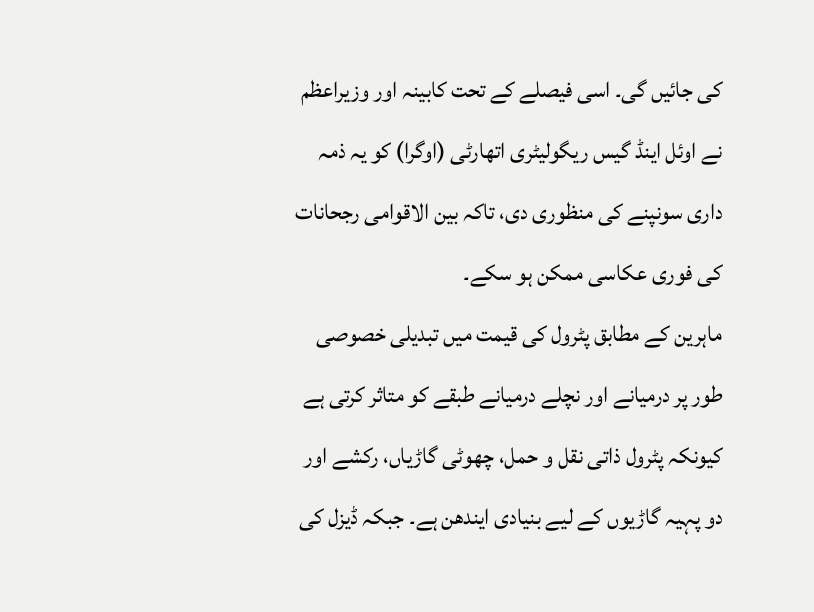کی جائیں گی۔ اسی فیصلے کے تحت کابینہ اور وزیراعظم نے اوئل اینڈ گیس ریگولیٹری اتھارٹی (اوگرا) کو یہ ذمہ داری سونپنے کی منظوری دی، تاکہ بین الاقوامی رجحانات کی فوری عکاسی ممکن ہو سکے۔
ماہرین کے مطابق پٹرول کی قیمت میں تبدیلی خصوصی طور پر درمیانے اور نچلے درمیانے طبقے کو متاثر کرتی ہے کیونکہ پٹرول ذاتی نقل و حمل، چھوٹی گاڑیاں، رکشے اور دو پہیہ گاڑیوں کے لیے بنیادی ایندھن ہے۔ جبکہ ڈیزل کی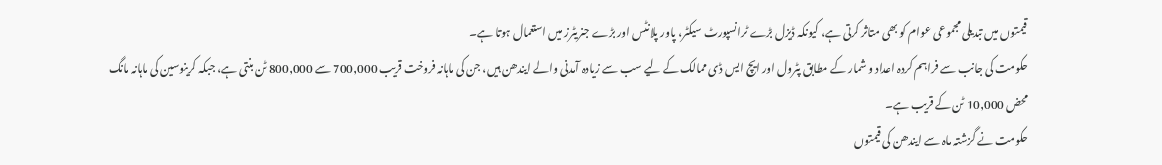قیمتوں میں تبدیلی مجموعی عوام کو بھی متاثر کرتی ہے، کیونکہ ڈیزل بڑے ٹرانسپورٹ سیکٹر، پاور پلانٹس اور بڑے جنریٹرز میں استعمال ہوتا ہے۔
حکومت کی جانب سے فراہم کردہ اعداد و شمار کے مطابق پٹرول اور ایچ ایس ڈی ممالک کے لیے سب سے زیادہ آمدنی والے ایندھن ہیں، جن کی ماہانہ فروخت قریب 700,000 سے 800,000 ٹن بنتی ہے، جبکہ کرینوسین کی ماہانہ مانگ محض 10,000 ٹن کے قریب ہے۔
حکومت نے گزشتہ ماہ سے ایندھن کی قیمتوں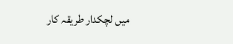میں لچکدار طریقہ کار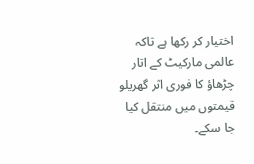اختیار کر رکھا ہے تاکہ عالمی مارکیٹ کے اتار چڑھاؤ کا فوری اثر گھریلو قیمتوں میں منتقل کیا جا سکے۔